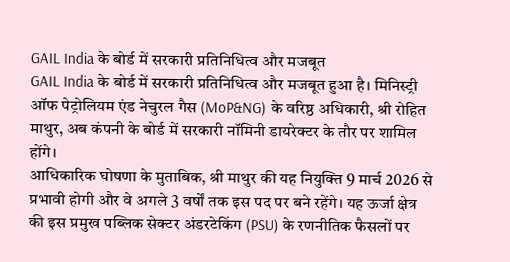GAIL India के बोर्ड में सरकारी प्रतिनिधित्व और मजबूत
GAIL India के बोर्ड में सरकारी प्रतिनिधित्व और मजबूत हुआ है। मिनिस्ट्री ऑफ पेट्रोलियम एंड नेचुरल गैस (MoP&NG) के वरिष्ठ अधिकारी, श्री रोहित माथुर, अब कंपनी के बोर्ड में सरकारी नॉमिनी डायरेक्टर के तौर पर शामिल होंगे।
आधिकारिक घोषणा के मुताबिक, श्री माथुर की यह नियुक्ति 9 मार्च 2026 से प्रभावी होगी और वे अगले 3 वर्षों तक इस पद पर बने रहेंगे। यह ऊर्जा क्षेत्र की इस प्रमुख पब्लिक सेक्टर अंडरटेकिंग (PSU) के रणनीतिक फैसलों पर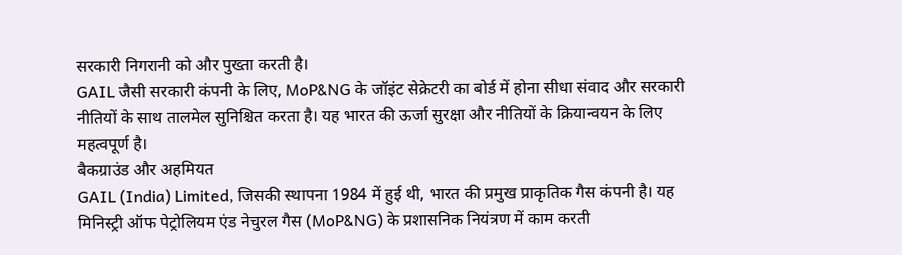सरकारी निगरानी को और पुख्ता करती है।
GAIL जैसी सरकारी कंपनी के लिए, MoP&NG के जॉइंट सेक्रेटरी का बोर्ड में होना सीधा संवाद और सरकारी नीतियों के साथ तालमेल सुनिश्चित करता है। यह भारत की ऊर्जा सुरक्षा और नीतियों के क्रियान्वयन के लिए महत्वपूर्ण है।
बैकग्राउंड और अहमियत
GAIL (India) Limited, जिसकी स्थापना 1984 में हुई थी, भारत की प्रमुख प्राकृतिक गैस कंपनी है। यह मिनिस्ट्री ऑफ पेट्रोलियम एंड नेचुरल गैस (MoP&NG) के प्रशासनिक नियंत्रण में काम करती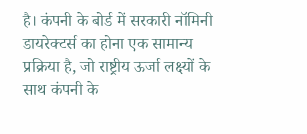है। कंपनी के बोर्ड में सरकारी नॉमिनी डायरेक्टर्स का होना एक सामान्य प्रक्रिया है, जो राष्ट्रीय ऊर्जा लक्ष्यों के साथ कंपनी के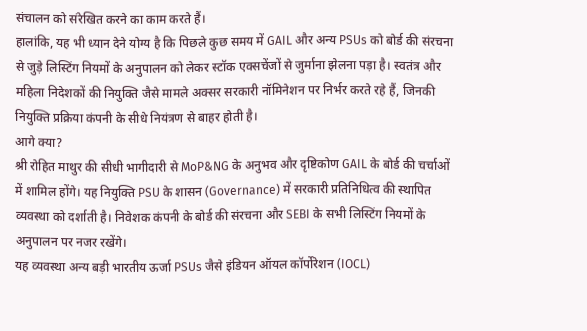संचालन को संरेखित करने का काम करते हैं।
हालांकि, यह भी ध्यान देने योग्य है कि पिछले कुछ समय में GAIL और अन्य PSUs को बोर्ड की संरचना से जुड़े लिस्टिंग नियमों के अनुपालन को लेकर स्टॉक एक्सचेंजों से जुर्माना झेलना पड़ा है। स्वतंत्र और महिला निदेशकों की नियुक्ति जैसे मामले अक्सर सरकारी नॉमिनेशन पर निर्भर करते रहे हैं, जिनकी नियुक्ति प्रक्रिया कंपनी के सीधे नियंत्रण से बाहर होती है।
आगे क्या?
श्री रोहित माथुर की सीधी भागीदारी से MoP&NG के अनुभव और दृष्टिकोण GAIL के बोर्ड की चर्चाओं में शामिल होंगे। यह नियुक्ति PSU के शासन (Governance) में सरकारी प्रतिनिधित्व की स्थापित व्यवस्था को दर्शाती है। निवेशक कंपनी के बोर्ड की संरचना और SEBI के सभी लिस्टिंग नियमों के अनुपालन पर नजर रखेंगे।
यह व्यवस्था अन्य बड़ी भारतीय ऊर्जा PSUs जैसे इंडियन ऑयल कॉर्पोरेशन (IOCL)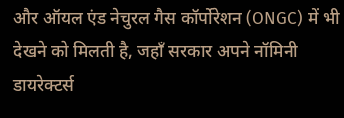और ऑयल एंड नेचुरल गैस कॉर्पोरेशन (ONGC) में भी देखने को मिलती है, जहाँ सरकार अपने नॉमिनी डायरेक्टर्स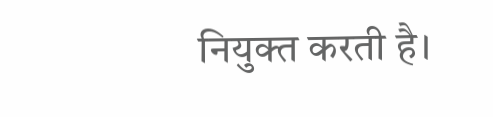नियुक्त करती है।